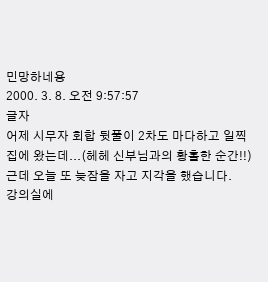민망하네용
2000. 3. 8. 오전 9:57:57
글자
어제 시무자 회합 뒷풀이 2차도 마다하고 일찍 집에 왔는데...(헤헤 신부님과의 황홀한 순간!!)
근데 오늘 또 늦잠을 자고 지각을 했습니다.
강의실에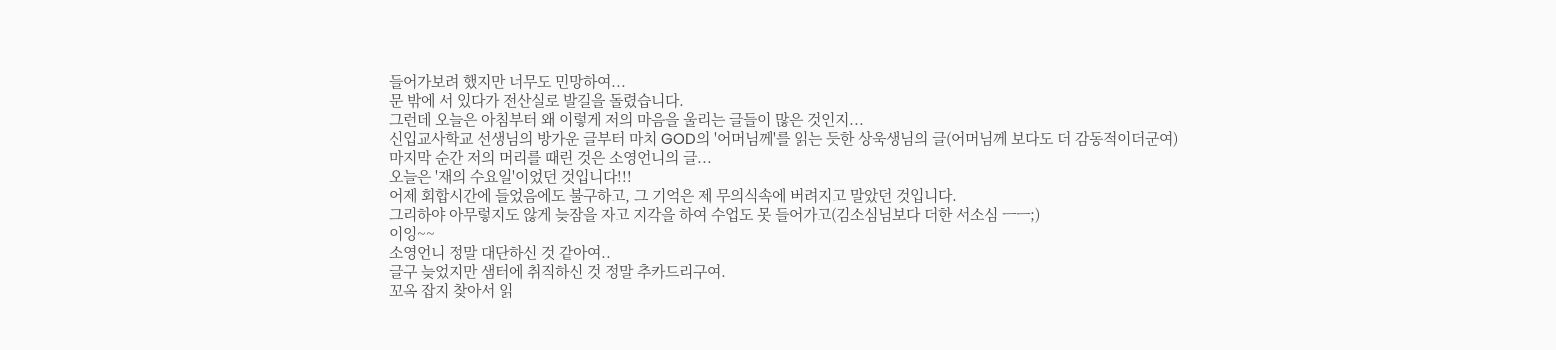들어가보려 했지만 너무도 민망하여...
문 밖에 서 있다가 전산실로 발길을 돌렸습니다.
그런데 오늘은 아침부터 왜 이렇게 저의 마음을 울리는 글들이 많은 것인지...
신입교사학교 선생님의 방가운 글부터 마치 GOD의 '어머님께'를 읽는 듯한 상욱생님의 글(어머님께 보다도 더 감동적이더군여)
마지막 순간 저의 머리를 때린 것은 소영언니의 글...
오늘은 '재의 수요일'이었던 것입니다!!!
어제 회합시간에 들었음에도 불구하고, 그 기억은 제 무의식속에 버려지고 말았던 것입니다.
그리하야 아무렇지도 않게 늦잠을 자고 지각을 하여 수업도 못 들어가고(김소심님보다 더한 서소심 ㅡㅡ;)
이잉~~
소영언니 정말 대단하신 것 같아여..
글구 늦었지만 샘터에 취직하신 것 정말 추카드리구여.
꼬옥 잡지 찾아서 읽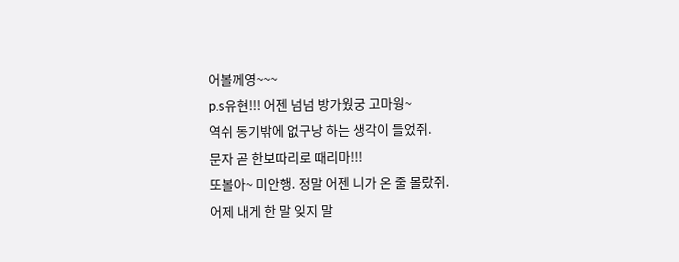어볼께영~~~
p.s유현!!! 어젠 넘넘 방가웠궁 고마웡~
역쉬 동기밖에 없구낭 하는 생각이 들었쥐.
문자 곧 한보따리로 때리마!!!
또볼아~ 미안행. 정말 어젠 니가 온 줄 몰랐쥐.
어제 내게 한 말 잊지 말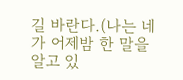길 바란다.(나는 네가 어제밤 한 말을 알고 있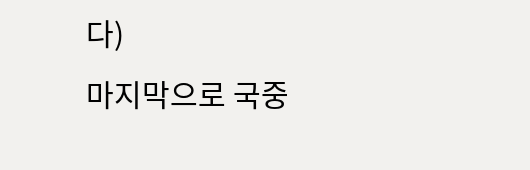다)
마지막으로 국중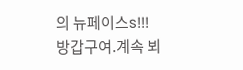의 뉴페이스s!!!
방갑구여.계속 뵈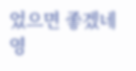었으면 좋겠네영